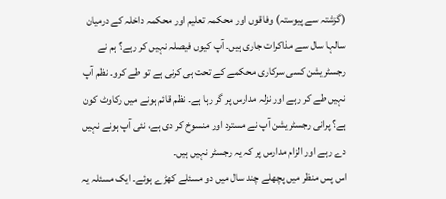(گزشتہ سے پیوستہ) وفاقوں اور محکمہ تعلیم اور محکمہ داخلہ کے درمیان سالہا سال سے مذاکرات جاری ہیں۔ آپ کیوں فیصلہ نہیں کر رہے؟ ہم نے رجسٹریشن کسی سرکاری محکمے کے تحت ہی کرنی ہے تو طے کرو۔ نظم آپ نہیں طے کر رہے اور نزلہ مدارس پر گر رہا ہے۔ نظم قائم ہونے میں رکاوٹ کون ہے؟ پرانی رجسٹریشن آپ نے مسترد اور منسوخ کر دی ہے، نئی آپ ہونے نہیں دے رہے اور الزام مدارس پر کہ یہ رجسٹر نہیں ہیں۔
اس پس منظر میں پچھلے چند سال میں دو مسئلے کھڑے ہوئے۔ ایک مسئلہ یہ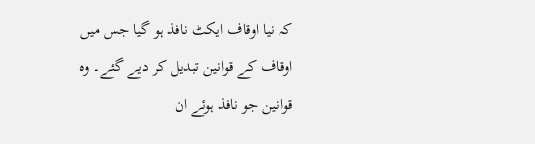کہ نیا اوقاف ایکٹ نافذ ہو گیا جس میں اوقاف کے قوانین تبدیل کر دیے گئے۔ وہ قوانین جو نافذ ہوئے ان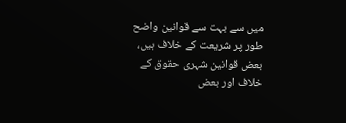میں سے بہت سے قوانین واضح طور پر شریعت کے خلاف ہیں، بعض قوانین شہری حقوق کے خلاف اور بعض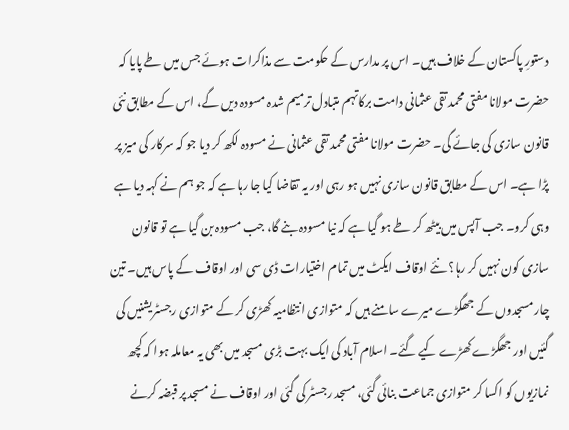دستورِ پاکستان کے خلاف ہیں۔ اس پر مدارس کے حکومت سے مذاکرات ہوئے جس میں طے پایا کہ حضرت مولانا مفتی محمد تقی عثمانی دامت برکاتہم متبادل ترمیم شدہ مسودہ دیں گے، اس کے مطابق نئی قانون سازی کی جائے گی۔ حضرت مولانا مفتی محمد تقی عثمانی نے مسودہ لکھ کر دیا جو کہ سرکار کی میز پر پڑا ہے۔ اس کے مطابق قانون سازی نہیں ہو رہی اور یہ تقاضا کیا جا رہا ہے کہ جو ہم نے کہہ دیا ہے وہی کرو۔ جب آپس میں بیٹھ کر طے ہو گیا ہے کہ نیا مسودہ بنے گا، جب مسودہ بن گیا ہے تو قانون سازی کون نہیں کر رہا؟ نئے اوقاف ایکٹ میں تمام اختیارات ڈی سی اور اوقاف کے پاس ہیں۔ تین چار مسجدوں کے جھگڑے میرے سامنے ہیں کہ متوازی انتظامیہ کھڑی کر کے متوازی رجسٹریشنیں کی گئیں اور جھگڑے کھڑے کیے گئے۔ اسلام آباد کی ایک بہت بڑی مسجد میں بھی یہ معاملہ ہوا کہ کچھ نمازیوں کو اکسا کر متوازی جماعت بنائی گئی، مسجد رجسٹر کی گئی اور اوقاف نے مسجد پر قبضہ کرنے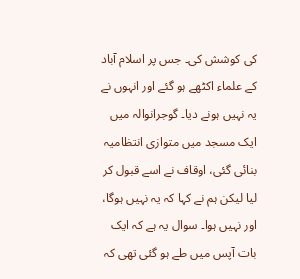کی کوشش کی۔ جس پر اسلام آباد کے علماء اکٹھے ہو گئے اور انہوں نے یہ نہیں ہونے دیا۔ گوجرانوالہ میں ایک مسجد میں متوازی انتظامیہ بنائی گئی، اوقاف نے اسے قبول کر لیا لیکن ہم نے کہا کہ یہ نہیں ہوگا، اور نہیں ہوا۔ سوال یہ ہے کہ ایک بات آپس میں طے ہو گئی تھی کہ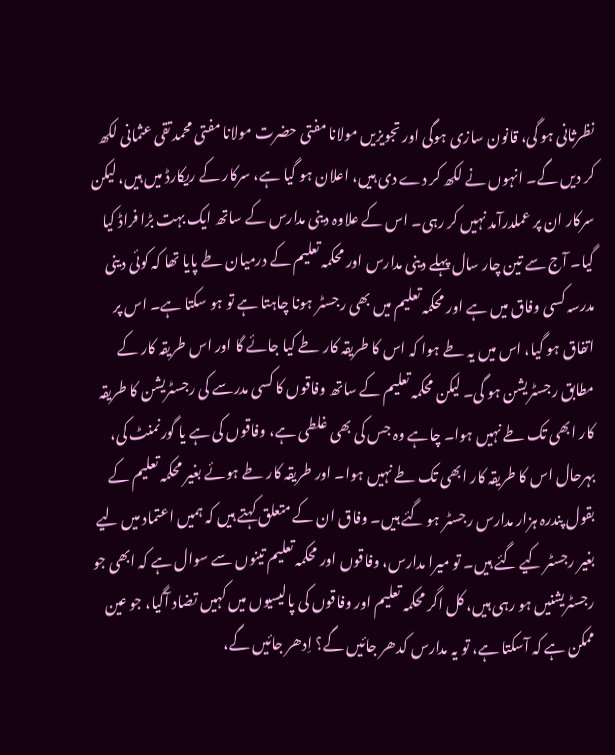نظرثانی ہو گی، قانون سازی ہوگی اور تجویزیں مولانا مفتی حضرت مولانا مفتی محمد تقی عثمانی لکھ کر دیں گے۔ انہوں نے لکھ کر دے دی ہیں، اعلان ہو گیا ہے، سرکار کے ریکارڈ میں ہیں، لیکن سرکار ان پر عملدرآمد نہیں کر رہی۔ اس کے علاوہ دینی مدارس کے ساتھ ایک بہت بڑا فراڈ کیا گیا۔ آج سے تین چار سال پہلے دینی مدارس اور محکمہ تعلیم کے درمیان طے پایا تھا کہ کوئی دینی مدرسہ کسی وفاق میں ہے اور محکمہ تعلیم میں بھی رجسٹر ہونا چاہتا ہے تو ہو سکتا ہے۔ اس پر اتفاق ہو گیا، اس میں یہ طے ہوا کہ اس کا طریقہ کار طے کیا جائے گا اور اس طریقہ کار کے مطابق رجسٹریشن ہو گی۔ لیکن محکمہ تعلیم کے ساتھ وفاقوں کا کسی مدرسے کی رجسٹریشن کا طریقہ کار ابھی تک طے نہیں ہوا۔ چاہے وہ جس کی بھی غلطی ہے، وفاقوں کی ہے یا گورنمنٹ کی، بہرحال اس کا طریقہ کار ابھی تک طے نہیں ہوا۔ اور طریقہ کار طے ہوئے بغیر محکمہ تعلیم کے بقول پندرہ ہزار مدارس رجسٹر ہو گئے ہیں۔ وفاق ان کے متعلق کہتے ہیں کہ ہمیں اعتماد میں لیے بغیر رجسٹر کیے گئے ہیں۔ تو میرا مدارس، وفاقوں اور محکمہ تعلیم تینوں سے سوال ہے کہ ابھی جو رجسٹریشنیں ہو رہی ہیں، کل اگر محکمہ تعلیم اور وفاقوں کی پالیسیوں میں کہیں تضاد آگیا، جو عین ممکن ہے کہ آسکتا ہے، تو یہ مدارس کدھر جائیں گے؟ اِدھر جائیں گے،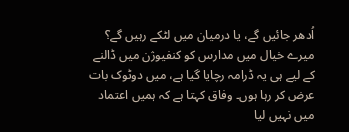اُدھر جائیں گے، یا درمیان میں لٹکے رہیں گے؟ میرے خیال میں مدارس کو کنفیوژن میں ڈالنے کے لیے ہی یہ ڈرامہ رچایا گیا ہے، میں دوٹوک بات عرض کر رہا ہوں۔ وفاق کہتا ہے کہ ہمیں اعتماد میں نہیں لیا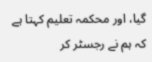گیا، اور محکمہ تعلیم کہتا ہے کہ ہم نے رجسٹر کر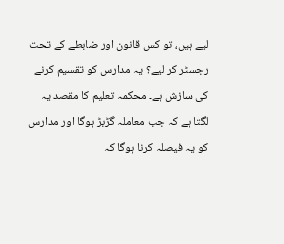لیے ہیں، تو کس قانون اور ضابطے کے تحت رجسٹر کر لیے؟ یہ مدارس کو تقسیم کرنے کی سازش ہے۔ محکمہ تعلیم کا مقصد یہ لگتا ہے کہ جب معاملہ گڑبڑ ہوگا اور مدارس کو یہ فیصلہ کرنا ہوگا کہ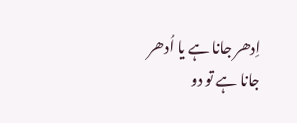اِدھر جانا ہے یا اُدھر جانا ہے تو دو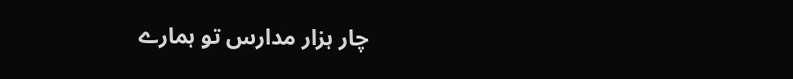چار ہزار مدارس تو ہمارے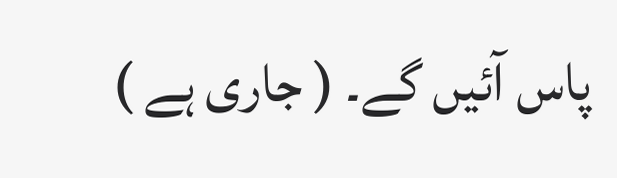پاس آئیں گے۔ ( جاری ہے )